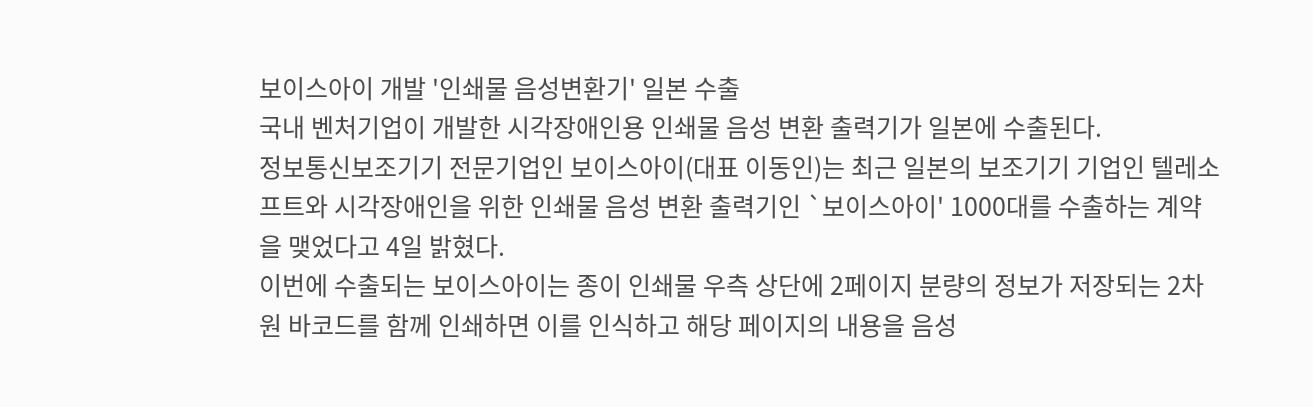보이스아이 개발 '인쇄물 음성변환기' 일본 수출
국내 벤처기업이 개발한 시각장애인용 인쇄물 음성 변환 출력기가 일본에 수출된다.
정보통신보조기기 전문기업인 보이스아이(대표 이동인)는 최근 일본의 보조기기 기업인 텔레소프트와 시각장애인을 위한 인쇄물 음성 변환 출력기인 `보이스아이' 1000대를 수출하는 계약을 맺었다고 4일 밝혔다.
이번에 수출되는 보이스아이는 종이 인쇄물 우측 상단에 2페이지 분량의 정보가 저장되는 2차원 바코드를 함께 인쇄하면 이를 인식하고 해당 페이지의 내용을 음성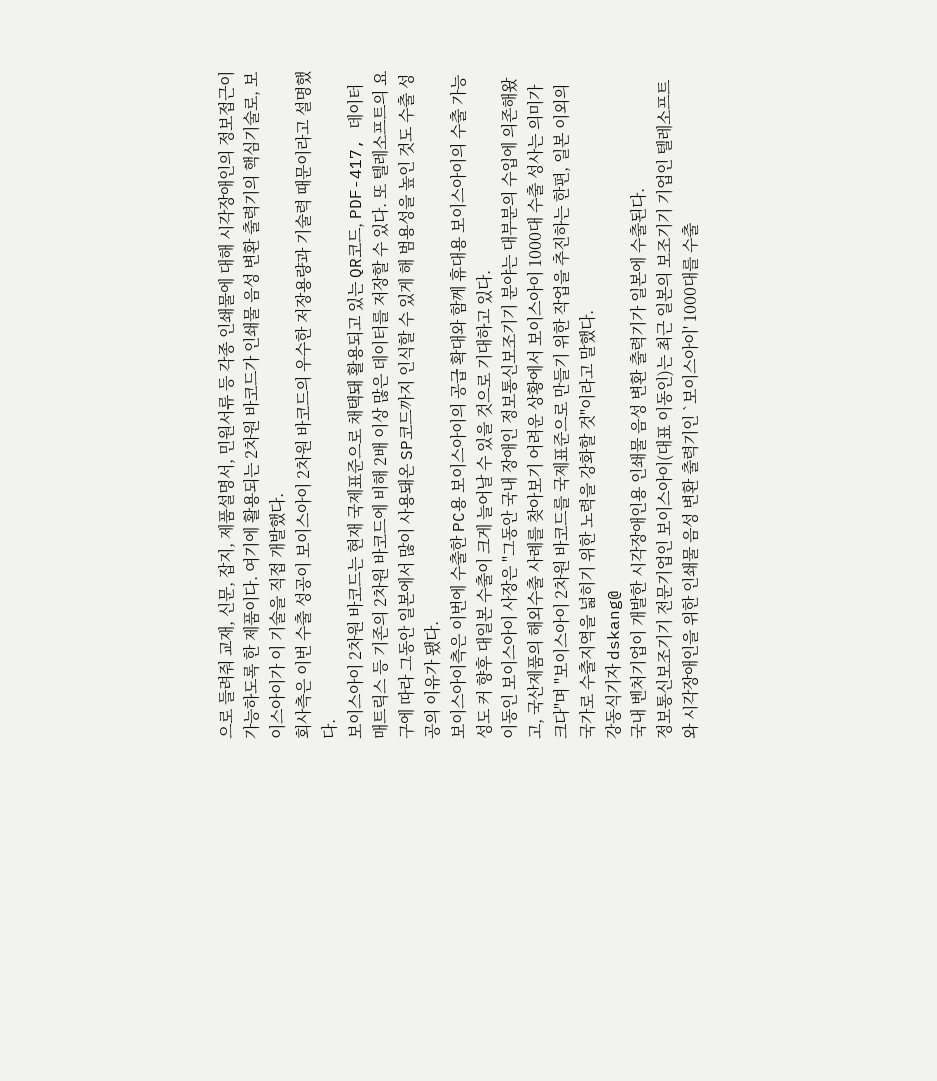으로 들려줘 교재, 신문, 잡지, 제품설명서, 민원서류 등 각종 인쇄물에 대해 시각장애인의 정보접근이 가능하도록 한 제품이다. 여기에 활용되는 2차원 바코드가 인쇄물 음성 변환 출력기의 핵심기술로, 보이스아이가 이 기술을 직접 개발했다.
회사측은 이번 수출 성공이 보이스아이 2차원 바코드의 우수한 저장용량과 기술력 때문이라고 설명했다.
보이스아이 2차원 바코드는 현재 국제표준으로 채택돼 활용되고 있는 QR코드, PDF-417, 데이터 매트릭스 등 기존의 2차원 바코드에 비해 2배 이상 많은 데이터를 저장할 수 있다. 또 텔레소프트의 요구에 따라 그동안 일본에서 많이 사용돼온 SP코드까지 인식할 수 있게 해 범용성을 높인 것도 수출 성공의 이유가 됐다.
보이스아이측은 이번에 수출한 PC용 보이스아이의 공급 확대와 함께 휴대용 보이스아이의 수출 가능성도 커 향후 대일본 수출이 크게 늘어날 수 있을 것으로 기대하고 있다.
이동인 보이스아이 사장은 "그동안 국내 장애인 정보통신보조기기 분야는 대부분의 수입에 의존해왔고, 국산제품의 해외수출 사례를 찾아보기 어려운 상황에서 보이스아이 1000대 수출 성사는 의미가 크다"며 "보이스아이 2차원 바코드를 국제표준으로 만들기 위한 작업을 추진하는 한편, 일본 이외의 국가로 수출지역을 넓히기 위한 노력을 강화할 것"이라고 말했다.
강동식기자 dskang@
국내 벤처기업이 개발한 시각장애인용 인쇄물 음성 변환 출력기가 일본에 수출된다.
정보통신보조기기 전문기업인 보이스아이(대표 이동인)는 최근 일본의 보조기기 기업인 텔레소프트와 시각장애인을 위한 인쇄물 음성 변환 출력기인 `보이스아이' 1000대를 수출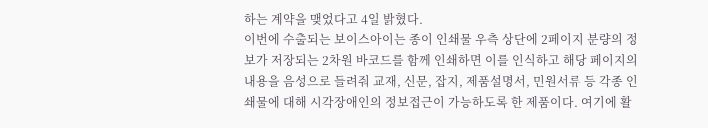하는 계약을 맺었다고 4일 밝혔다.
이번에 수출되는 보이스아이는 종이 인쇄물 우측 상단에 2페이지 분량의 정보가 저장되는 2차원 바코드를 함께 인쇄하면 이를 인식하고 해당 페이지의 내용을 음성으로 들려줘 교재, 신문, 잡지, 제품설명서, 민원서류 등 각종 인쇄물에 대해 시각장애인의 정보접근이 가능하도록 한 제품이다. 여기에 활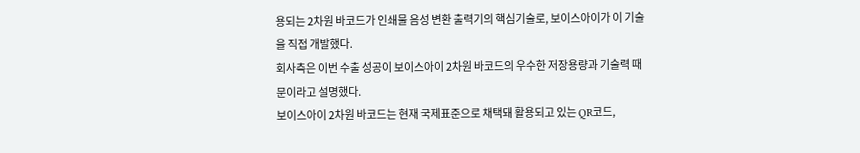용되는 2차원 바코드가 인쇄물 음성 변환 출력기의 핵심기술로, 보이스아이가 이 기술을 직접 개발했다.
회사측은 이번 수출 성공이 보이스아이 2차원 바코드의 우수한 저장용량과 기술력 때문이라고 설명했다.
보이스아이 2차원 바코드는 현재 국제표준으로 채택돼 활용되고 있는 QR코드,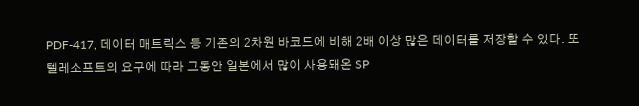PDF-417, 데이터 매트릭스 등 기존의 2차원 바코드에 비해 2배 이상 많은 데이터를 저장할 수 있다. 또 텔레소프트의 요구에 따라 그동안 일본에서 많이 사용돼온 SP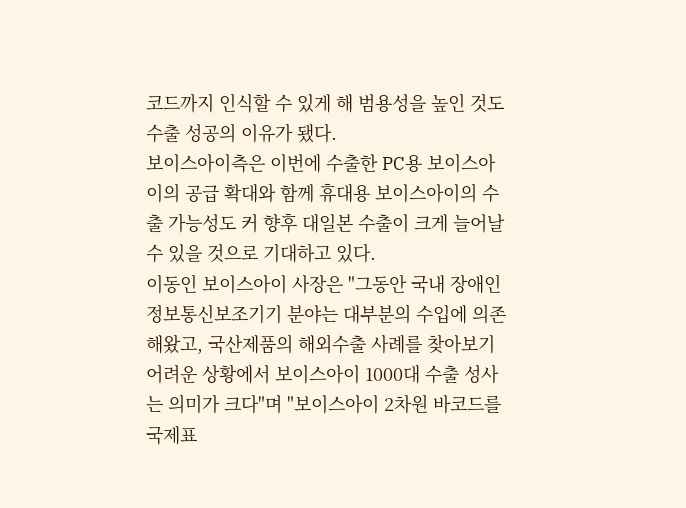코드까지 인식할 수 있게 해 범용성을 높인 것도 수출 성공의 이유가 됐다.
보이스아이측은 이번에 수출한 PC용 보이스아이의 공급 확대와 함께 휴대용 보이스아이의 수출 가능성도 커 향후 대일본 수출이 크게 늘어날 수 있을 것으로 기대하고 있다.
이동인 보이스아이 사장은 "그동안 국내 장애인 정보통신보조기기 분야는 대부분의 수입에 의존해왔고, 국산제품의 해외수출 사례를 찾아보기 어려운 상황에서 보이스아이 1000대 수출 성사는 의미가 크다"며 "보이스아이 2차원 바코드를 국제표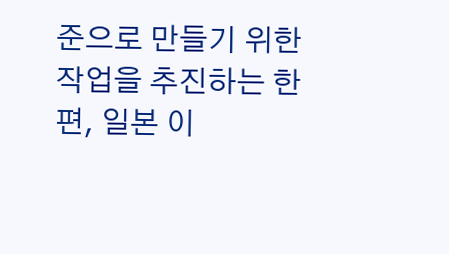준으로 만들기 위한 작업을 추진하는 한편, 일본 이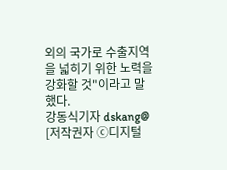외의 국가로 수출지역을 넓히기 위한 노력을 강화할 것"이라고 말했다.
강동식기자 dskang@
[저작권자 ⓒ디지털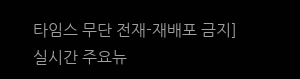타임스 무단 전재-재배포 금지]
실시간 주요뉴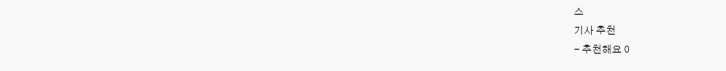스
기사 추천
- 추천해요 0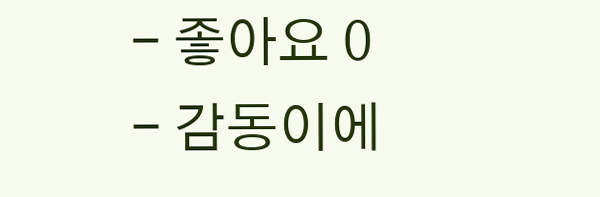- 좋아요 0
- 감동이에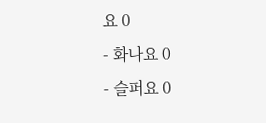요 0
- 화나요 0
- 슬퍼요 0